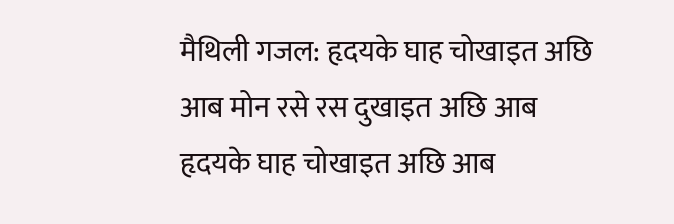मैथिली गजल: हृदयके घाह चोखाइत अछि आब मोन रसे रस दुखाइत अछि आब हृदयके घाह चोखाइत अछि आब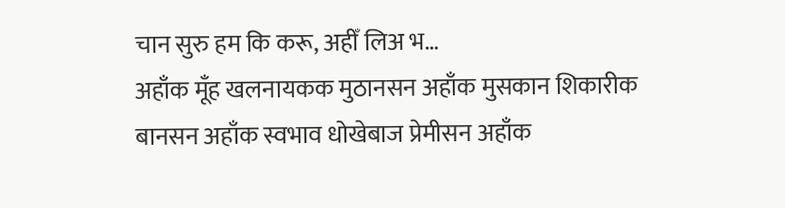चान सुरु हम कि करू, अहीँ लिअ भ…
अहाँक मूँह खलनायकक मुठानसन अहाँक मुसकान शिकारीक बानसन अहाँक स्वभाव धोखेबाज प्रेमीसन अहाँक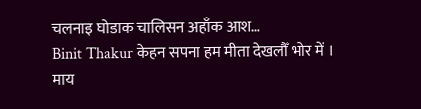चलनाइ घोडाक चालिसन अहाँक आश…
Binit Thakur केहन सपना हम मीता देखलौँ भोर में । माय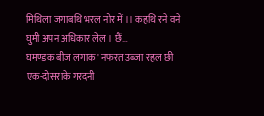मिथिला जगाबथि भरल नोर में ।। कहथि रने वने घुमी अपन अधिकार लेल । छैं…
घमण्डक बीज लगाक' नफरत उब्जा रहल छी एक-दोसराके गरदनी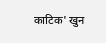काटिक' खुन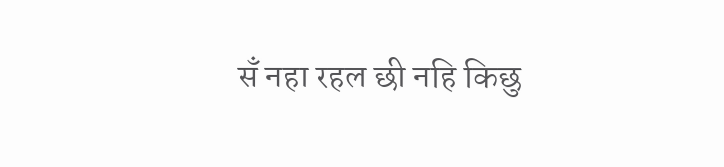सँ नहा रहल छी नहि किछु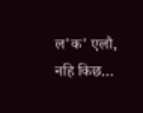ल'क' एलौ, नहि किछ…